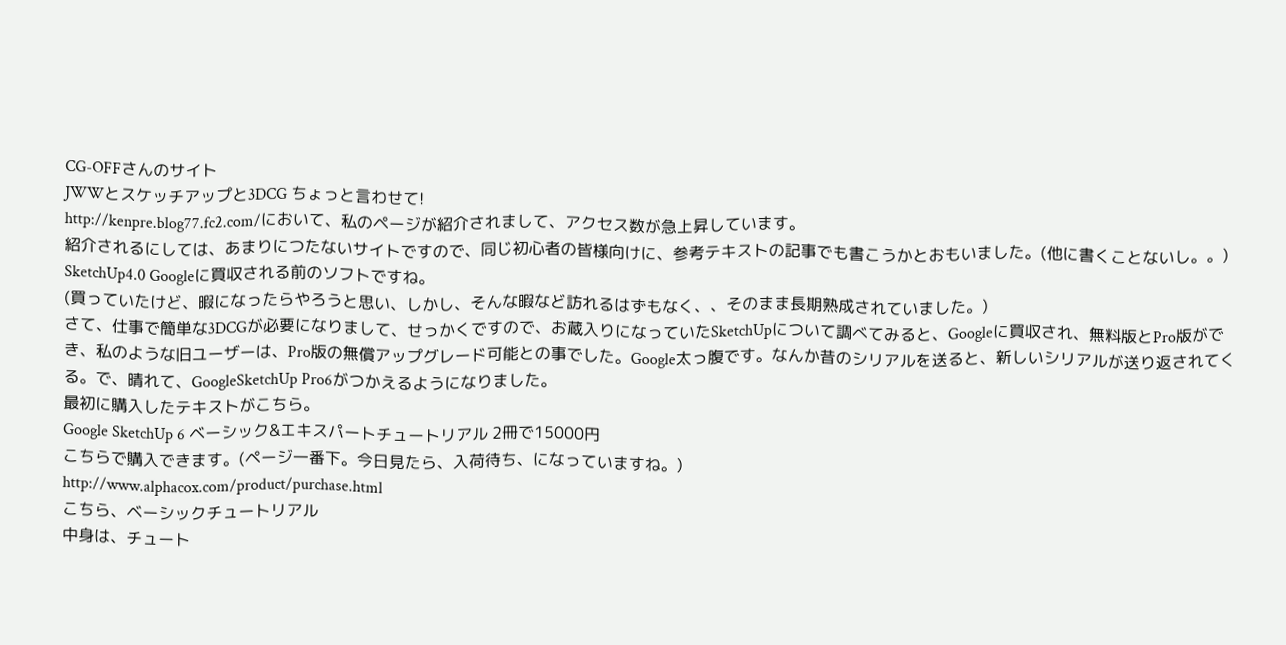CG-OFFさんのサイト
JWWとスケッチアップと3DCG ちょっと言わせて!
http://kenpre.blog77.fc2.com/において、私のページが紹介されまして、アクセス数が急上昇しています。
紹介されるにしては、あまりにつたないサイトですので、同じ初心者の皆様向けに、参考テキストの記事でも書こうかとおもいました。(他に書くことないし。。)
SketchUp4.0 Googleに買収される前のソフトですね。
(買っていたけど、暇になったらやろうと思い、しかし、そんな暇など訪れるはずもなく、、そのまま長期熟成されていました。)
さて、仕事で簡単な3DCGが必要になりまして、せっかくですので、お蔵入りになっていたSketchUpについて調べてみると、Googleに買収され、無料版とPro版ができ、私のような旧ユーザーは、Pro版の無償アップグレード可能との事でした。Google太っ腹です。なんか昔のシリアルを送ると、新しいシリアルが送り返されてくる。で、晴れて、GoogleSketchUp Pro6がつかえるようになりました。
最初に購入したテキストがこちら。
Google SketchUp 6 ベーシック&エキスパートチュートリアル 2冊で15000円
こちらで購入できます。(ページ一番下。今日見たら、入荷待ち、になっていますね。)
http://www.alphacox.com/product/purchase.html
こちら、ベーシックチュートリアル
中身は、チュート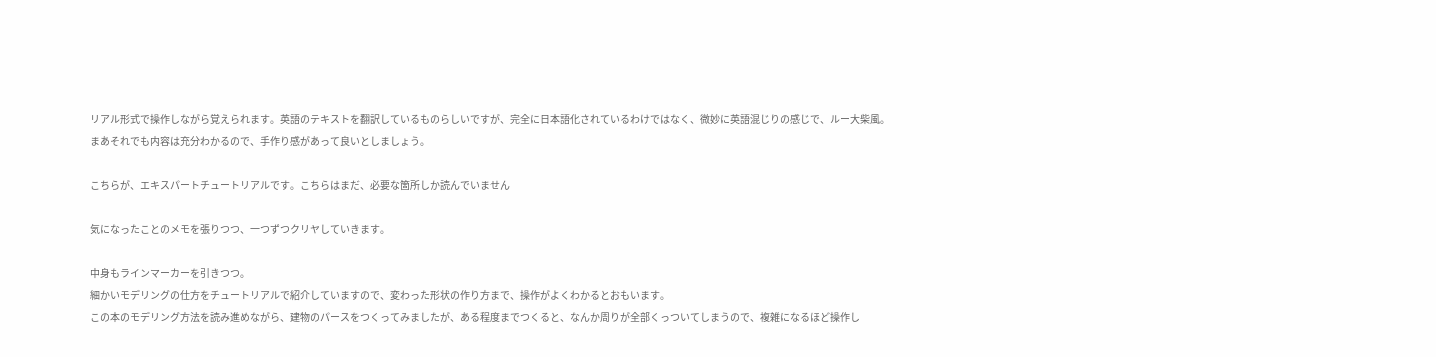リアル形式で操作しながら覚えられます。英語のテキストを翻訳しているものらしいですが、完全に日本語化されているわけではなく、微妙に英語混じりの感じで、ルー大柴風。まあそれでも内容は充分わかるので、手作り感があって良いとしましょう。

こちらが、エキスパートチュートリアルです。こちらはまだ、必要な箇所しか読んでいません

気になったことのメモを張りつつ、一つずつクリヤしていきます。

中身もラインマーカーを引きつつ。
細かいモデリングの仕方をチュートリアルで紹介していますので、変わった形状の作り方まで、操作がよくわかるとおもいます。
この本のモデリング方法を読み進めながら、建物のパースをつくってみましたが、ある程度までつくると、なんか周りが全部くっついてしまうので、複雑になるほど操作し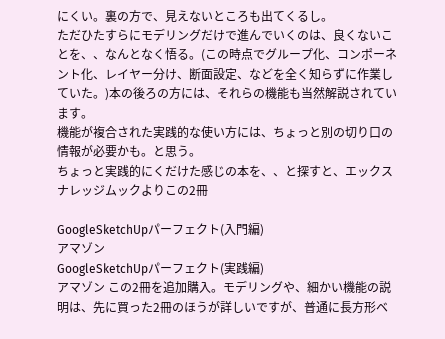にくい。裏の方で、見えないところも出てくるし。
ただひたすらにモデリングだけで進んでいくのは、良くないことを、、なんとなく悟る。(この時点でグループ化、コンポーネント化、レイヤー分け、断面設定、などを全く知らずに作業していた。)本の後ろの方には、それらの機能も当然解説されています。
機能が複合された実践的な使い方には、ちょっと別の切り口の情報が必要かも。と思う。
ちょっと実践的にくだけた感じの本を、、と探すと、エックスナレッジムックよりこの2冊

GoogleSketchUpパーフェクト(入門編)
アマゾン
GoogleSketchUpパーフェクト(実践編)
アマゾン この2冊を追加購入。モデリングや、細かい機能の説明は、先に買った2冊のほうが詳しいですが、普通に長方形ベ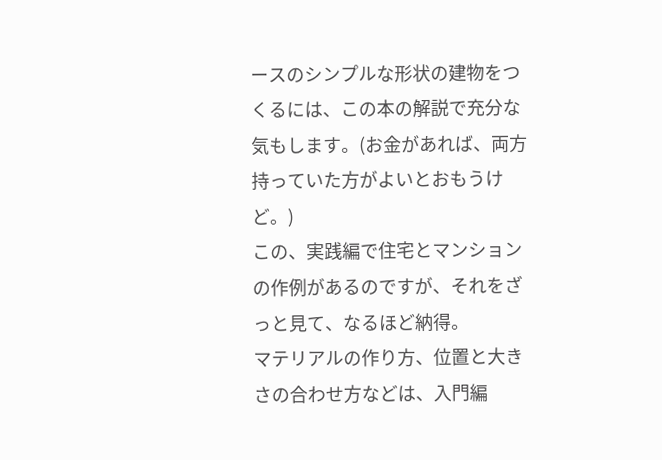ースのシンプルな形状の建物をつくるには、この本の解説で充分な気もします。(お金があれば、両方持っていた方がよいとおもうけど。)
この、実践編で住宅とマンションの作例があるのですが、それをざっと見て、なるほど納得。
マテリアルの作り方、位置と大きさの合わせ方などは、入門編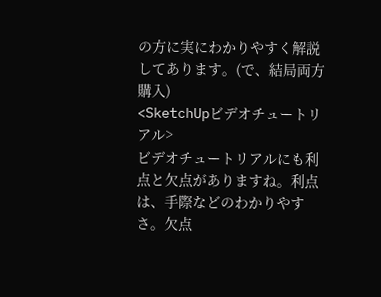の方に実にわかりやすく解説してあります。(で、結局両方購入)
<SketchUpビデオチュートリアル>
ビデオチュートリアルにも利点と欠点がありますね。利点は、手際などのわかりやすさ。欠点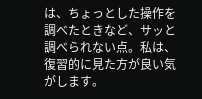は、ちょっとした操作を調べたときなど、サッと調べられない点。私は、復習的に見た方が良い気がします。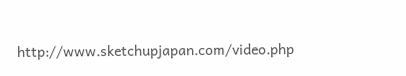http://www.sketchupjapan.com/video.php